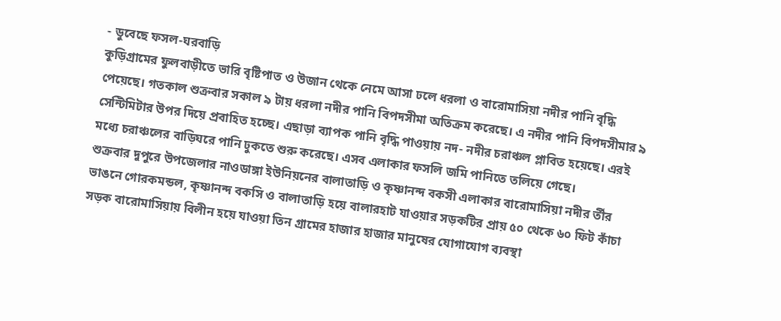- ডুবেছে ফসল-ঘরবাড়ি
কুড়িগ্রামের ফুলবাড়ীতে ভারি বৃষ্টিপাত ও উজান থেকে নেমে আসা ঢলে ধরলা ও বারোমাসিয়া নদীর পানি বৃদ্ধি পেয়েছে। গতকাল শুক্রবার সকাল ৯ টায় ধরলা নদীর পানি বিপদসীমা অতিক্রম করেছে। এ নদীর পানি বিপদসীমার ৯ সেন্টিমিটার উপর দিয়ে প্রবাহিত হচ্ছে। এছাড়া ব্যাপক পানি বৃদ্ধি পাওয়ায় নদ- নদীর চরাঞ্চল প্লাবিত হয়েছে। এরই মধ্যে চরাঞ্চলের বাড়িঘরে পানি ঢুকতে শুরু করেছে। এসব এলাকার ফসলি জমি পানিতে তলিয়ে গেছে।
শুক্রবার দুপুরে উপজেলার নাওডাঙ্গা ইউনিয়নের বালাতাড়ি ও কৃষ্ণানন্দ বকসী এলাকার বারোমাসিয়া নদীর র্তীর ভাঙনে গোরকমন্ডল, কৃষ্ণানন্দ বকসি ও বালাতাড়ি হয়ে বালারহাট যাওয়ার সড়কটির প্রায় ৫০ থেকে ৬০ ফিট কাঁচা সড়ক বারোমাসিয়ায় বিলীন হয়ে যাওয়া তিন গ্রামের হাজার হাজার মানুষের যোগাযোগ ব্যবস্থা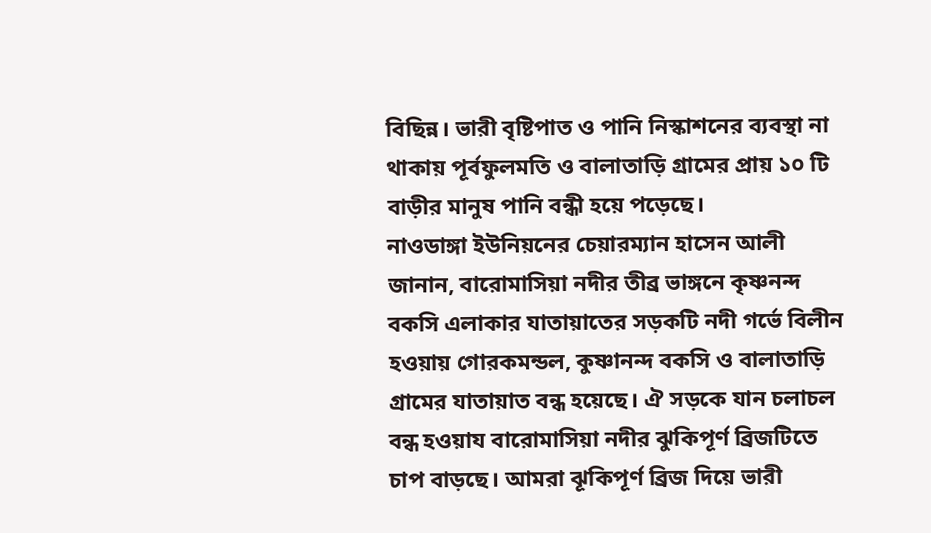বিছিন্ন। ভারী বৃষ্টিপাত ও পানি নিস্কাশনের ব্যবস্থা না থাকায় পূর্বফুলমতি ও বালাতাড়ি গ্রামের প্রায় ১০ টি বাড়ীর মানুষ পানি বন্ধী হয়ে পড়েছে।
নাওডাঙ্গা ইউনিয়নের চেয়ারম্যান হাসেন আলী জানান, বারোমাসিয়া নদীর তীব্র ভাঙ্গনে কৃষ্ণনন্দ বকসি এলাকার যাতায়াতের সড়কটি নদী গর্ভে বিলীন হওয়ায় গোরকমন্ডল, কুষ্ণানন্দ বকসি ও বালাতাড়ি গ্রামের যাতায়াত বন্ধ হয়েছে। ঐ সড়কে যান চলাচল বন্ধ হওয়ায বারোমাসিয়া নদীর ঝুকিপূর্ণ ব্রিজটিতে চাপ বাড়ছে। আমরা ঝূকিপূর্ণ ব্রিজ দিয়ে ভারী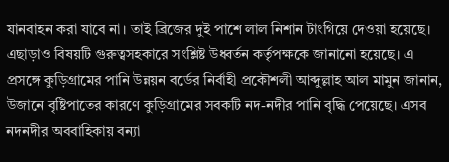যানবাহন করা যাবে না। তাই ব্রিজের দুই পাশে লাল নিশান টাংগিয়ে দেওয়া হয়েছে। এছাড়াও বিষয়টি গুরুত্বসহকারে সংশ্লিষ্ট উধ্বর্তন কর্তৃপক্ষকে জানানো হয়েছে। এ প্রসঙ্গে কুড়িগ্রামের পানি উন্নয়ন বর্ডের নির্বাহী প্রকৌশলী আব্দুল্লাহ আল মামুন জানান, উজানে বৃষ্টিপাতের কারণে কুড়িগ্রামের সবকটি নদ-নদীর পানি বৃদ্ধি পেয়েছে। এসব নদনদীর অববাহিকায় বন্যা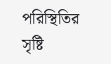পরিস্থিতির সৃষ্টি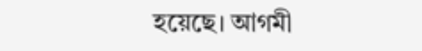হয়েছে। আগমী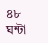৪৮ ঘন্টা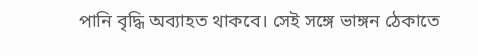পানি বৃদ্ধি অব্যাহত থাকবে। সেই সঙ্গে ভাঙ্গন ঠেকাতে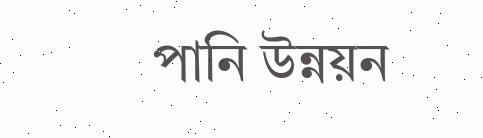পানি উন্নয়ন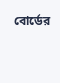বোর্ডের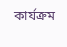কার্যক্রম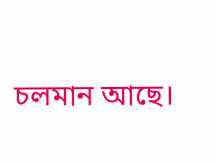চলমান আছে।